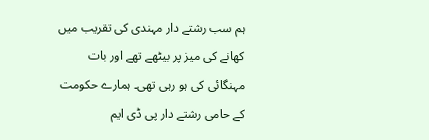ہم سب رشتے دار مہندی کی تقریب میں کھانے کی میز پر بیٹھے تھے اور بات مہنگائی کی ہو رہی تھی۔ ہمارے حکومت کے حامی رشتے دار پی ڈی ایم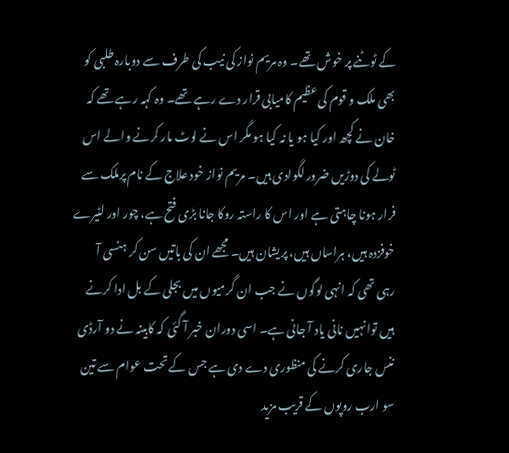کے ٹوٹنے پر خوش تھے۔ وہ مریم نواز کی نیب کی طرف سے دوبارہ طلبی کو بھی ملک و قوم کی عظیم کامیابی قرار دے رہے تھے۔ وہ کہہ رہے تھے کہ خان نے کچھ اور کیا ہو یا نہ کیا ہو مگر اس نے لوٹ مار کرنے والے اس ٹولے کی دوڑیں ضرور لگوادی ہیں۔ مریم نواز خود علاج کے نام پرملک سے فرار ہونا چاہتی ہے اور اس کا راستہ روکا جانا بڑی فتح ہے، چور اور لٹیرے خوفزدہ ہیں، ہراساں ہیں، پریشان ہیں۔ مجھے ان کی باتیں سن کر ہنسی آ رہی تھی کہ انہی لوگوں نے جب ان گرمیوں میں بجلی کے بل ادا کرنے ہیں توانہیں نانی یاد آ جانی ہے۔ اسی دوران خبر آ گئی کہ کابینہ نے دو آرڈی ننس جاری کرنے کی منظوری دے دی ہے جس کے تحت عوام سے تین سو ارب روپوں کے قریب مزید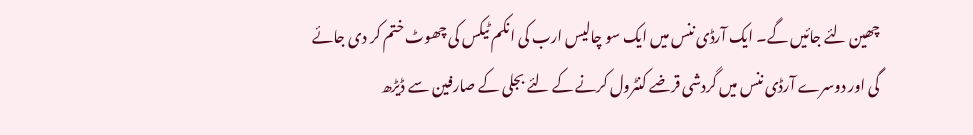چھین لئے جائیں گے۔ ایک آرڈی ننس میں ایک سو چالیس ارب کی انکم ٹیکس کی چھوٹ ختم کر دی جائے گی اور دوسرے آرڈی ننس میں گردشی قرضے کنٹرول کرنے کے لئے بجلی کے صارفین سے ڈیڑھ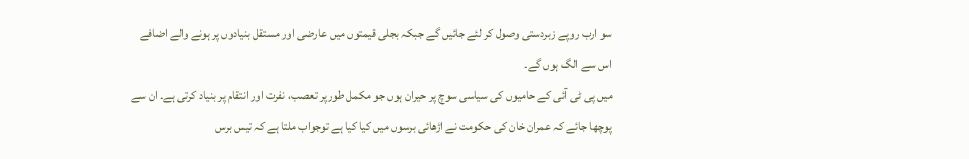سو ارب روپے زبردستی وصول کر لئے جائیں گے جبکہ بجلی قیمتوں میں عارضی اور مستقل بنیادوں پر ہونے والے اضافے اس سے الگ ہوں گے۔
میں پی ٹی آئی کے حامیوں کی سیاسی سوچ پر حیران ہوں جو مکمل طورپر تعصب، نفرت اور انتقام پر بنیاد کرتی ہے۔ ان سے پوچھا جائے کہ عمران خان کی حکومت نے اڑھائی برسوں میں کیا کیا ہے توجواب ملتا ہے کہ تیس برس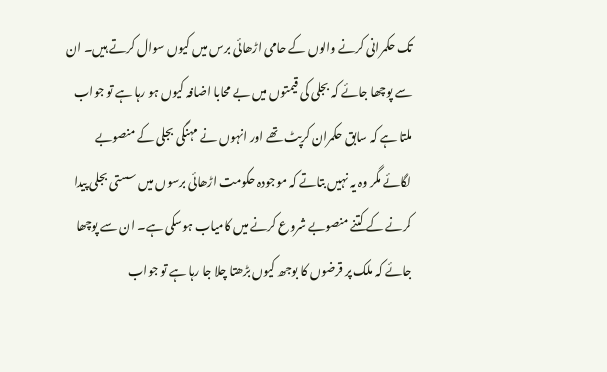تک حکمرانی کرنے والوں کے حامی اڑھائی برس میں کیوں سوال کرتے ہیں۔ ان سے پوچھا جائے کہ بجلی کی قیمتوں میں بے محابا اضافہ کیوں ہو رہا ہے تو جواب ملتا ہے کہ سابق حکمران کرپٹ تھے اور انہوں نے مہنگی بجلی کے منصوبے لگائے مگر وہ یہ نہیں بتاتے کہ موجودہ حکومت اڑھائی برسوں میں سستی بجلی پیدا کرنے کے کتنے منصوبے شروع کرنے میں کامیاب ہوسکی ہے۔ ان سے پوچھا جائے کہ ملک پر قرضوں کا بوجھ کیوں بڑھتا چلا جا رہا ہے تو جواب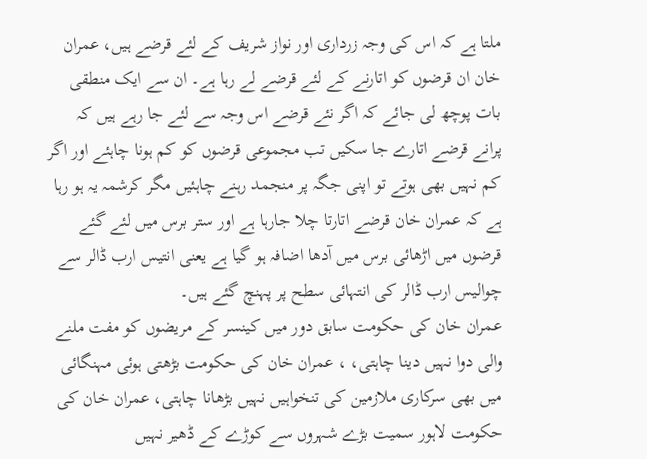ملتا ہے کہ اس کی وجہ زرداری اور نواز شریف کے لئے قرضے ہیں، عمران خان ان قرضوں کو اتارنے کے لئے قرضے لے رہا ہے۔ ان سے ایک منطقی بات پوچھ لی جائے کہ اگر نئے قرضے اس وجہ سے لئے جا رہے ہیں کہ پرانے قرضے اتارے جا سکیں تب مجموعی قرضوں کو کم ہونا چاہئے اور اگر کم نہیں بھی ہوتے تو اپنی جگہ پر منجمد رہنے چاہئیں مگر کرشمہ یہ ہو رہا ہے کہ عمران خان قرضے اتارتا چلا جارہا ہے اور ستر برس میں لئے گئے قرضوں میں اڑھائی برس میں آدھا اضافہ ہو گیا ہے یعنی انتیس ارب ڈالر سے چوالیس ارب ڈالر کی انتہائی سطح پر پہنچ گئے ہیں۔
عمران خان کی حکومت سابق دور میں کینسر کے مریضوں کو مفت ملنے والی دوا نہیں دینا چاہتی، ، عمران خان کی حکومت بڑھتی ہوئی مہنگائی میں بھی سرکاری ملازمین کی تنخواہیں نہیں بڑھانا چاہتی، عمران خان کی حکومت لاہور سمیت بڑے شہروں سے کوڑے کے ڈھیر نہیں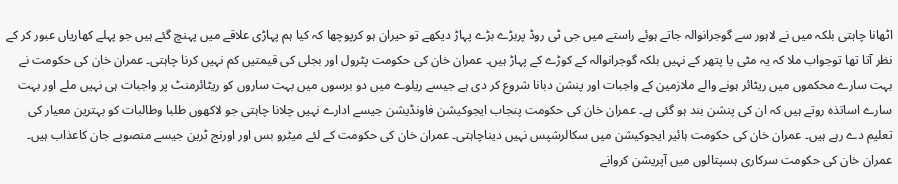اٹھانا چاہتی بلکہ میں نے لاہور سے گوجرانوالہ جاتے ہوئے راستے میں جی ٹی روڈ پربڑے بڑے پہاڑ دیکھے تو حیران ہو کرپوچھا کہ کیا ہم پہاڑی علاقے میں پہنچ گئے ہیں جو پہلے کھاریاں عبور کر کے نظر آتا تھا توجواب ملا کہ یہ مٹی یا پتھر کے نہیں بلکہ گوجرانوالہ کے کوڑے کے پہاڑ ہیں۔ عمران خان کی حکومت پٹرول اور بجلی کی قیمتیں کم نہیں کرنا چاہتی۔ عمران خان کی حکومت نے بہت سارے محکموں میں ریٹائر ہونے والے ملازمین کے واجبات اور پنشن دبانا شروع کر دی ہے جیسے ریلوے میں دو برسوں میں بہت ساروں کو ریٹائرمنٹ پر واجبات ہی نہیں ملے اور بہت سارے اساتذہ روتے ہیں کہ ان کی پنشن بند ہو گئی ہے۔ عمران خان کی حکومت پنجاب ایجوکیشن فاونڈیشن جیسے ادارے نہیں چلانا چاہتی جو لاکھوں طلبا وطالبات کو بہترین معیار کی تعلیم دے رہے ہیں۔ عمران خان کی حکومت ہائیر ایجوکیشن میں سکالرشپس نہیں دیناچاہتی۔ عمران خان کی حکومت کے لئے میٹرو بس اور اورنج ٹرین جیسے منصوبے جان کاعذاب ہیں۔ عمران خان کی حکومت سرکاری ہسپتالوں میں آپریشن کروانے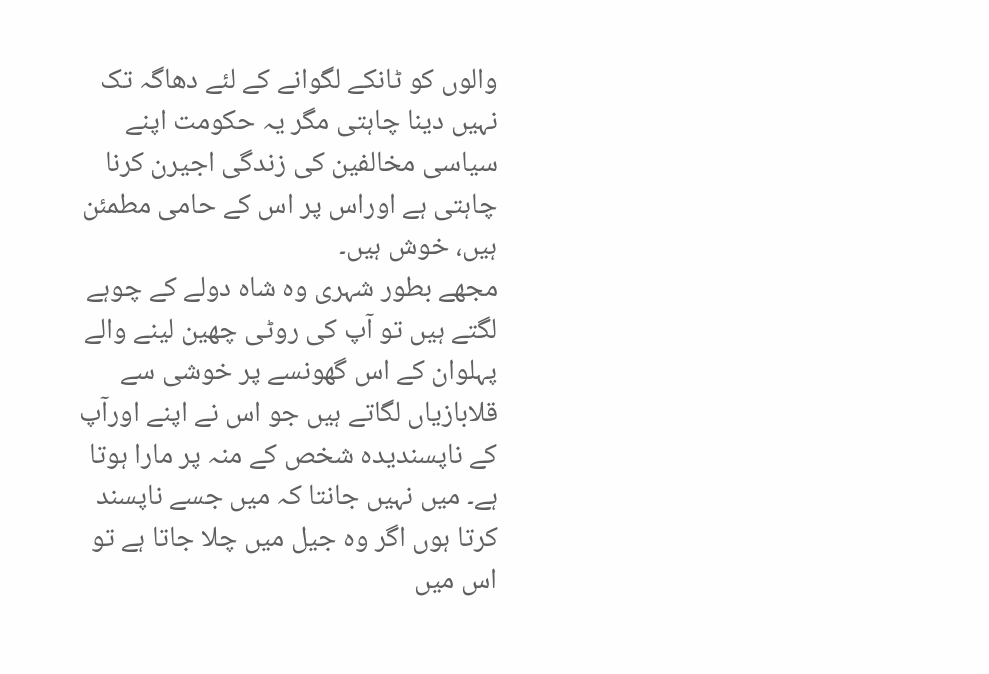والوں کو ٹانکے لگوانے کے لئے دھاگہ تک نہیں دینا چاہتی مگر یہ حکومت اپنے سیاسی مخالفین کی زندگی اجیرن کرنا چاہتی ہے اوراس پر اس کے حامی مطمئن ہیں، خوش ہیں۔
مجھے بطور شہری وہ شاہ دولے کے چوہے لگتے ہیں تو آپ کی روٹی چھین لینے والے پہلوان کے اس گھونسے پر خوشی سے قلابازیاں لگاتے ہیں جو اس نے اپنے اورآپ کے ناپسندیدہ شخص کے منہ پر مارا ہوتا ہے۔ میں نہیں جانتا کہ میں جسے ناپسند کرتا ہوں اگر وہ جیل میں چلا جاتا ہے تو اس میں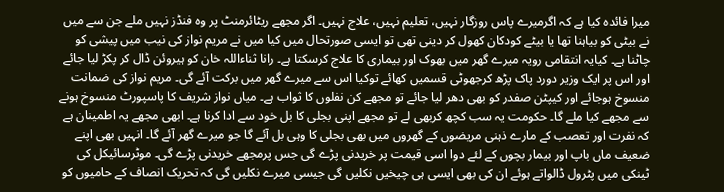میرا فائدہ کیا ہے کہ اگرمیرے پاس روزگار نہیں، تعلیم نہیں، علاج نہیں۔ اگر مجھے ریٹائرمنٹ پر وہ فنڈز نہیں ملے جن سے میں نے بیٹی کو بیاہنا تھا یا بیٹے کودکان کھول کر دینی تھی تو ایسی صورتحال میں کیا میں نے مریم نواز کی نیب میں پیشی کو چاٹنا ہے۔ کیایہ انتقامی رویہ میرے گھر میں بھوک اور بیماری کا علاج کرسکتا ہے۔ رانا ثناءاللہ خان کو ہیروئن ڈال کر پکڑ لیا جائے اور اس پر ایک وزیر دورد پاک پڑھ کرجھوٹی قسمیں کھائے توکیا اس سے میرے گھر میں برکت آئے گی۔ مریم نواز کی ضمانت منسوخ ہوجائے اور کیپٹن صفدر کو بھی دھر لیا جائے تو مجھے کن نفلوں کا ثواب ہے۔ میاں نواز شریف کا پاسپورٹ منسوخ ہونے سے مجھے کیا ملے گا۔ حکومت یہ سب کچھ کربھی لے تو مجھے اپنی بجلی کا بل خود سے ادا کرنا ہے۔ ابھی مجھے یہ اطمینان ہے کہ نفرت اور تعصب کے مارے ذہنی مریضوں کے گھروں میں بھی بجلی کا وہی بل آئے گا جو میرے گھر آئے گا۔ انہیں بھی اپنے ضعیف ماں باپ اور بیمار بچوں کے لئے دوا اسی قیمت پر خریدنی پڑے گی جس پرمجھے خریدنی پڑے گی۔ موٹرسائیکل کی ٹینکی میں پٹرول ڈالواتے ہوئے ان کی بھی ایسی ہی چیخیں نکلیں گی جیسی میرے نکلیں گی کہ تحریک انصاف کے حامیوں کو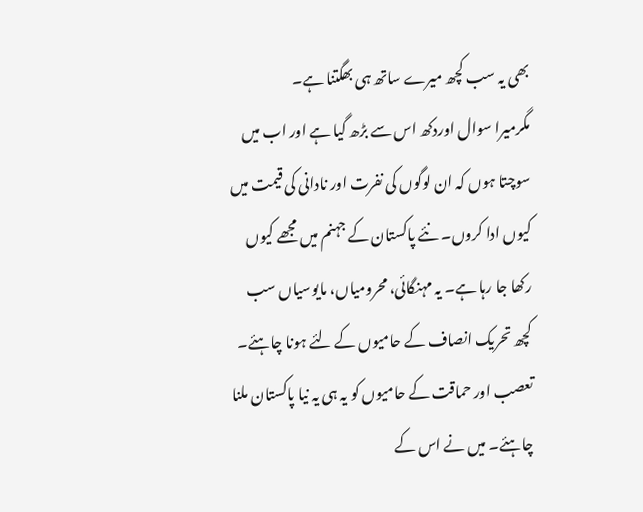بھی یہ سب کچھ میرے ساتھ ہی بھگتنا ہے۔
مگرمیرا سوال اوردکھ اس سے بڑھ گیا ہے اور اب میں سوچتا ہوں کہ ان لوگوں کی نفرت اور نادانی کی قیمت میں کیوں ادا کروں۔ نئے پاکستان کے جہنم میں مجھے کیوں رکھا جا رہا ہے۔ یہ مہنگائی، محرومیاں، مایوسیاں سب کچھ تحریک انصاف کے حامیوں کے لئے ہونا چاہئے۔ تعصب اور حماقت کے حامیوں کو یہ ہی یہ نیا پاکستان ملنا چاہئے۔ میں نے اس کے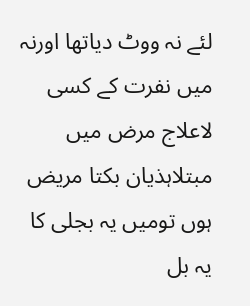لئے نہ ووٹ دیاتھا اورنہ میں نفرت کے کسی لاعلاج مرض میں مبتلاہذیان بکتا مریض ہوں تومیں یہ بجلی کا یہ بل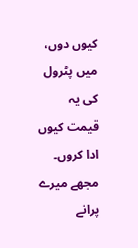کیوں دوں، میں پٹرول کی یہ قیمت کیوں ادا کروں۔ مجھے میرے پرانے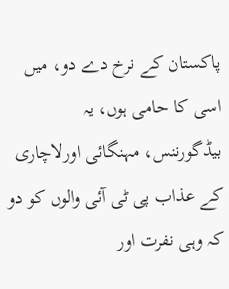پاکستان کے نرخ دے دو، میں اسی کا حامی ہوں، یہ بیڈگورننس، مہنگائی اورلاچاری کے عذاب پی ٹی آئی والوں کو دو کہ وہی نفرت اور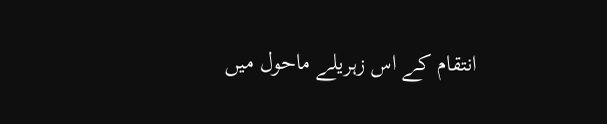انتقام کے اس زہریلے ماحول میں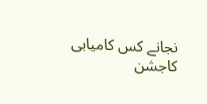نجانے کس کامیابی کاجشن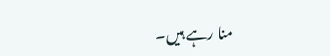منا رہے ہیں۔